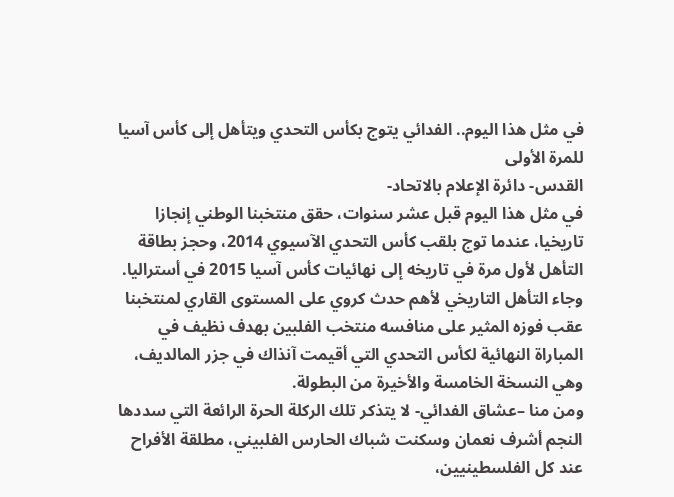في مثل هذا اليوم.. الفدائي يتوج بكأس التحدي ويتأهل إلى كأس آسيا للمرة الأولى
القدس- دائرة الإعلام بالاتحاد-
في مثل هذا اليوم قبل عشر سنوات، حقق منتخبنا الوطني إنجازا تاريخيا، عندما توج بلقب كأس التحدي الآسيوي 2014، وحجز بطاقة التأهل لأول مرة في تاريخه إلى نهائيات كأس آسيا 2015 في أستراليا.
وجاء التأهل التاريخي لأهم حدث كروي على المستوى القاري لمنتخبنا عقب فوزه المثير على منافسه منتخب الفلبين بهدف نظيف في المباراة النهائية لكأس التحدي التي أقيمت آنذاك في جزر المالديف، وهي النسخة الخامسة والأخيرة من البطولة.
ومن منا –عشاق الفدائي- لا يتذكر تلك الركلة الحرة الرائعة التي سددها النجم أشرف نعمان وسكنت شباك الحارس الفلبيني، مطلقة الأفراح عند كل الفلسطينيين،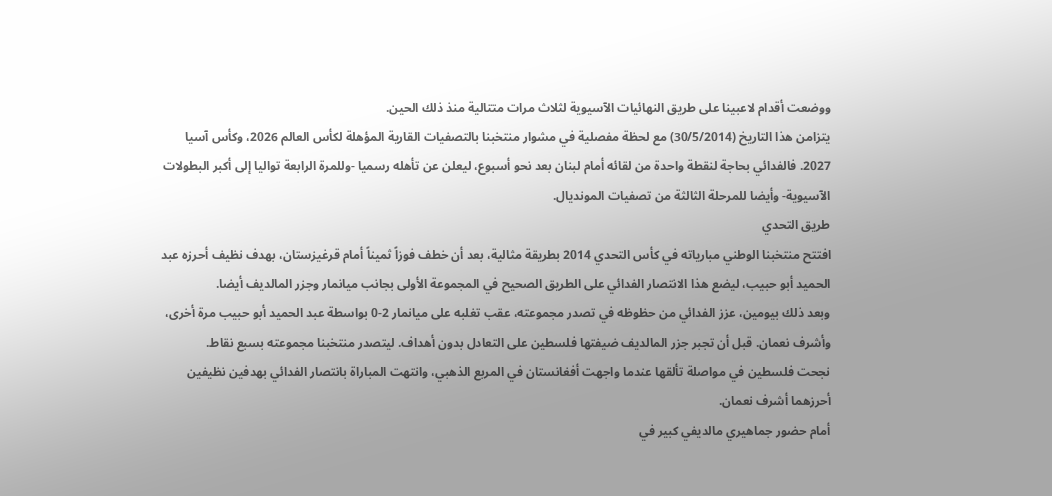ووضعت أقدام لاعبينا على طريق النهائيات الآسيوية لثلاث مرات متتالية منذ ذلك الحين.
يتزامن هذا التاريخ (30/5/2014) مع لحظة مفصلية في مشوار منتخبنا بالتصفيات القارية المؤهلة لكأس العالم 2026، وكأس آسيا 2027. فالفدائي بحاجة لنقطة واحدة من لقائه أمام لبنان بعد نحو أسبوع، ليعلن عن تأهله رسميا -وللمرة الرابعة تواليا إلى أكبر البطولات الآسيوية- وأيضا للمرحلة الثالثة من تصفيات المونديال.
طريق التحدي
افتتح منتخبنا الوطني مبارياته في كأس التحدي 2014 بطريقة مثالية، بعد أن خطف فوزاً ثميناً أمام قرغيزستان، بهدف نظيف أحرزه عبد الحميد أبو حبيب، ليضع هذا الانتصار الفدائي على الطريق الصحيح في المجموعة الأولى بجانب ميانمار وجزر المالديف أيضا.
وبعد ذلك بيومين، عزز الفدائي من حظوظه في تصدر مجموعته، عقب تغلبه على ميانمار 2-0 بواسطة عبد الحميد أبو حبيب مرة أخرى، وأشرف نعمان. قبل أن تجبر جزر المالديف ضيفتها فلسطين على التعادل بدون أهداف. ليتصدر منتخبنا مجموعته بسبع نقاط.
نجحت فلسطين في مواصلة تألقها عندما واجهت أفغانستان في المربع الذهبي، وانتهت المباراة بانتصار الفدائي بهدفين نظيفين أحرزهما أشرف نعمان.
أمام حضور جماهيري مالديفي كبير في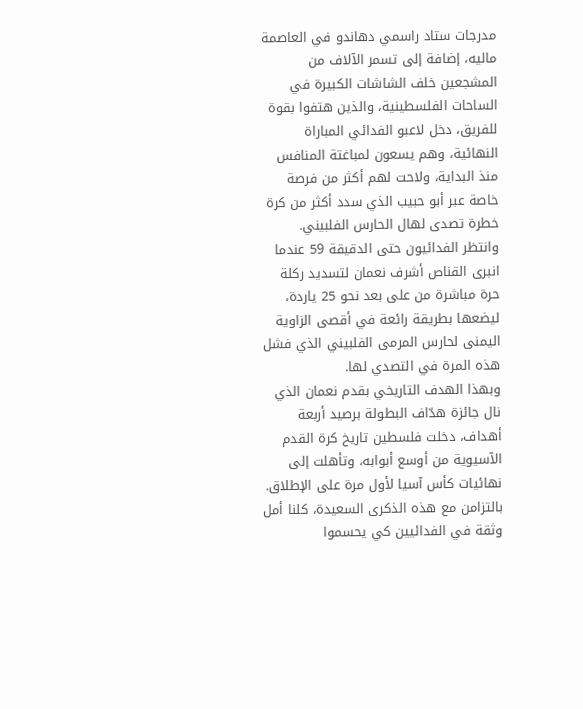مدرجات ستاد راسمي دهاندو في العاصمة ماليه، إضافة إلى تسمر الآلاف من المشجعين خلف الشاشات الكبيرة في الساحات الفلسطينية، والذين هتفوا بقوة للفريق، دخل لاعبو الفدائي المباراة النهائية، وهم يسعون لمباغتة المنافس منذ البداية، ولاحت لهم أكثر من فرصة خاصة عبر أبو حبيب الذي سدد أكثر من كرة خطرة تصدى لهال الحارس الفلبيني.
وانتظر الفدائيون حتى الدقيقة 59 عندما انبرى القناص أشرف نعمان لتسديد ركلة حرة مباشرة من على بعد نحو 25 ياردة، ليضعها بطريقة رائعة في أقصى الزاوية اليمنى لحارس المرمى الفلبيني الذي فشل هذه المرة في التصدي لها.
وبهذا الهدف التاريخي بقدم نعمان الذي نال جائزة هدّاف البطولة برصيد أربعة أهداف، دخلت فلسطين تاريخ كرة القدم الآسيوية من أوسع أبوابه، وتأهلت إلى نهائيات كأس آسيا لأول مرة على الإطلاق.
بالتزامن مع هذه الذكرى السعيدة، كلنا أمل وثقة في الفدائيين كي يحسموا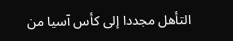التأهل مجددا إلى كأس آسيا من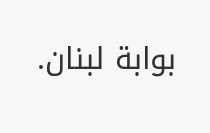بوابة لبنان.